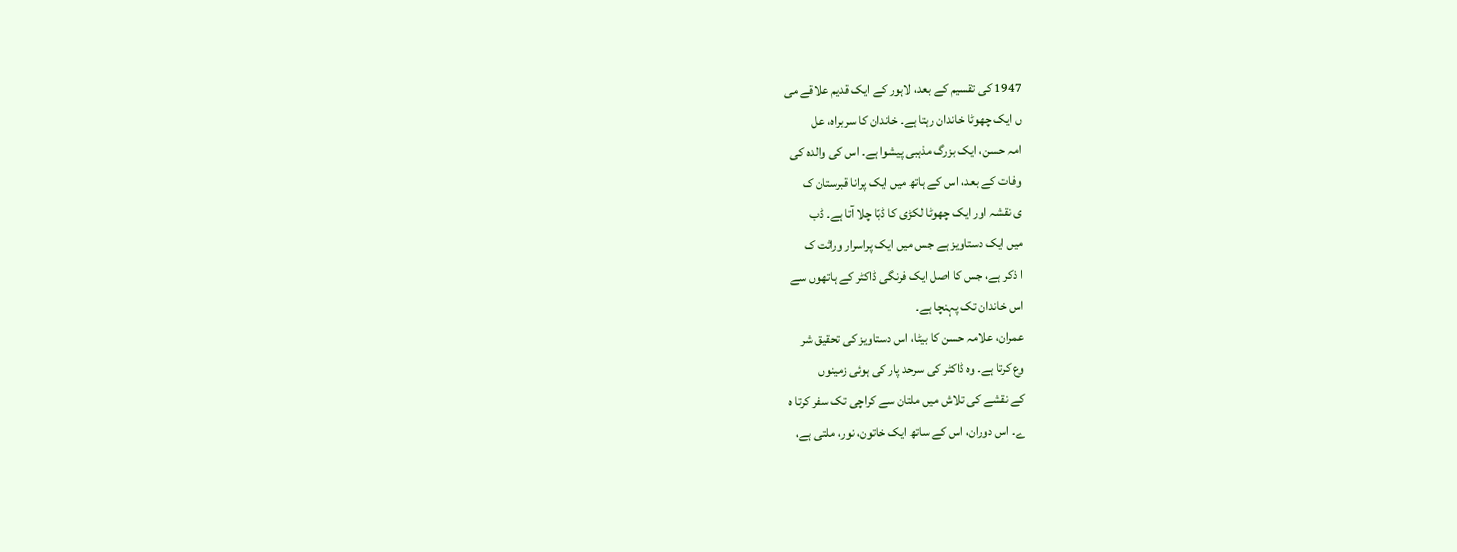1947 کی تقسیم کے بعد، لاہور کے ایک قدیم علاقے می
ں ایک چھوٹا خاندان رہتا ہے۔ خاندان کا سربراہ، عل
امہ حسن، ایک بزرگ مذہبی پیشوا ہے۔ اس کی والدہ کی
وفات کے بعد، اس کے ہاتھ میں ایک پرانا قبرستان ک
ی نقشہ اور ایک چھوٹا لکڑی کا ڈبّا چلا آتا ہے۔ ڈب
میں ایک دستاویز ہے جس میں ایک پراسرار وراثت ک
ا ذکر ہے، جس کا اصل ایک فرنگی ڈاکٹر کے ہاتھوں سے
اس خاندان تک پہنچا ہے۔
عمران، علامہ حسن کا بیٹا، اس دستاویز کی تحقیق شر
وع کرتا ہے۔ وہ ڈاکٹر کی سرحد پار کی ہوئی زمینوں
کے نقشے کی تلاش میں ملتان سے کراچی تک سفر کرتا ہ
ے۔ اس دوران، اس کے ساتھ ایک خاتون، نور، ملتی ہے،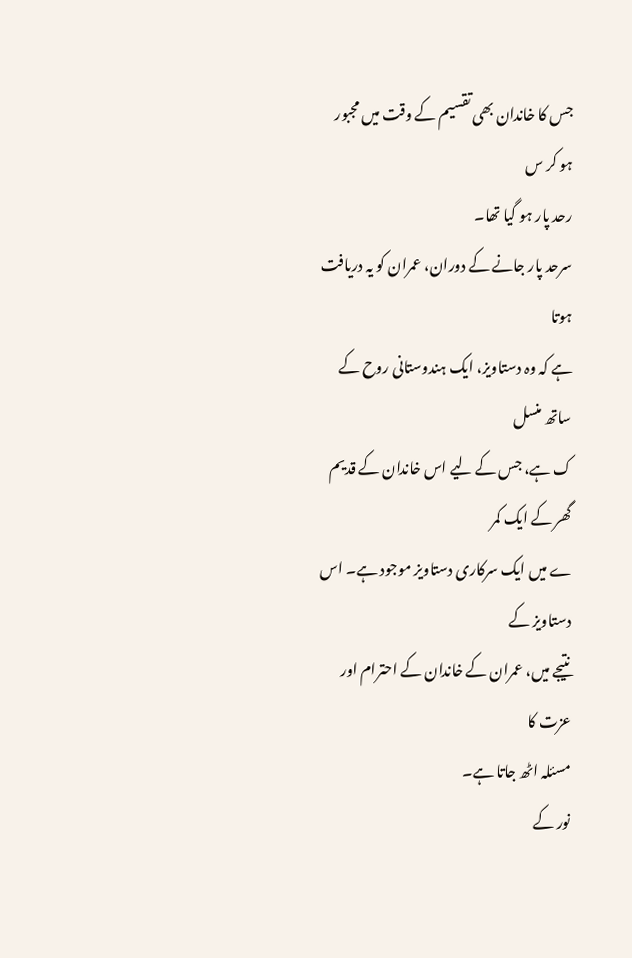جس کا خاندان بھی تقسیم کے وقت میں مجبور ہو کر س
رحد پار ہو گیا تھا۔
سرحد پار جانے کے دوران، عمران کو یہ دریافت ہوتا
ہے کہ وہ دستاویز، ایک ہندوستانی روح کے ساتھ منسل
ک ہے، جس کے لیے اس خاندان کے قدیم گھر کے ایک کمر
ے میں ایک سرکاری دستاویز موجود ہے۔ اس دستاویز کے
نتیجے میں، عمران کے خاندان کے احترام اور عزت کا
مسئلہ اٹھ جاتا ہے۔
نور کے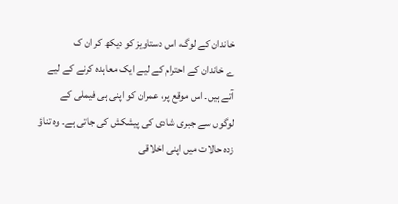خاندان کے لوگ، اس دستاویز کو دیکھ کر ان ک
ے خاندان کے احترام کے لیے ایک معاہدہ کرنے کے لیے
آتے ہیں۔ اس موقع پر، عمران کو اپنی ہی فیملی کے
لوگوں سے جبری شادی کی پیشکش کی جاتی ہے۔ وہ تناؤ
زدہ حالات میں اپنی اخلاقی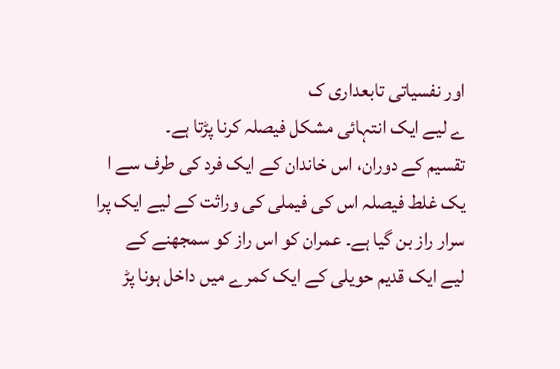اور نفسیاتی تابعداری ک
ے لیے ایک انتہائی مشکل فیصلہ کرنا پڑتا ہے۔
تقسیم کے دوران، اس خاندان کے ایک فرد کی طرف سے ا
یک غلط فیصلہ اس کی فیملی کی وراثت کے لیے ایک پرا
سرار راز بن گیا ہے۔ عمران کو اس راز کو سمجھنے کے
لیے ایک قدیم حویلی کے ایک کمرے میں داخل ہونا پڑ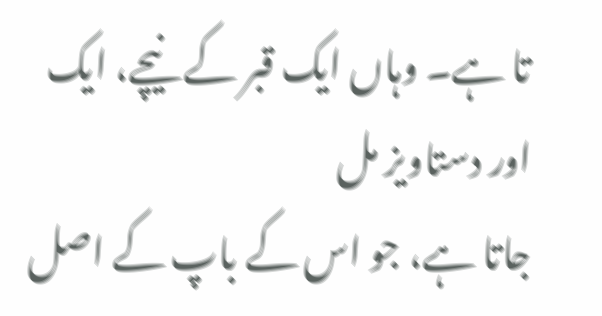تا ہے۔ وہاں ایک قبر کے نیچے، ایک اور دستاویز مل
جاتا ہے، جو اس کے باپ کے اصل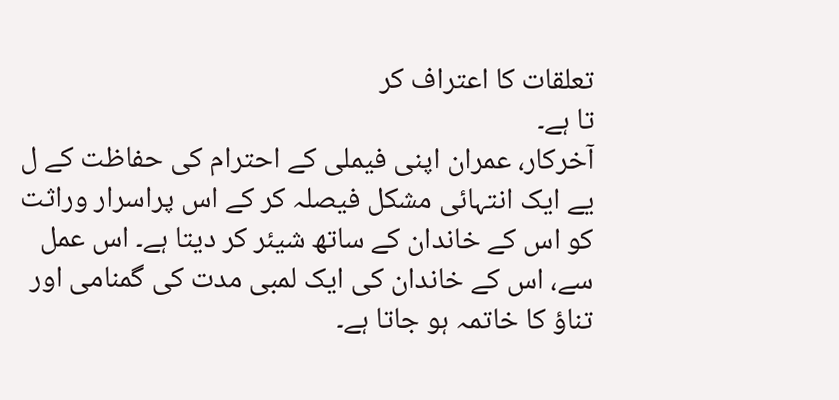تعلقات کا اعتراف کر
تا ہے۔
آخرکار، عمران اپنی فیملی کے احترام کی حفاظت کے ل
یے ایک انتہائی مشکل فیصلہ کر کے اس پراسرار وراثت
کو اس کے خاندان کے ساتھ شیئر کر دیتا ہے۔ اس عمل
سے، اس کے خاندان کی ایک لمبی مدت کی گمنامی اور
تناؤ کا خاتمہ ہو جاتا ہے۔